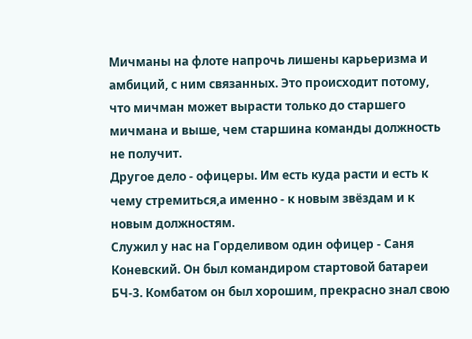Мичманы на флоте напрочь лишены карьеризма и амбиций, с ним связанных. Это происходит потому, что мичман может вырасти только до старшего мичмана и выше, чем старшина команды должность не получит.
Другое дело - офицеры. Им есть куда расти и есть к чему стремиться,а именно - к новым звёздам и к новым должностям.
Служил у нас на Горделивом один офицер - Саня Коневский. Он был командиром стартовой батареи БЧ-3. Комбатом он был хорошим, прекрасно знал свою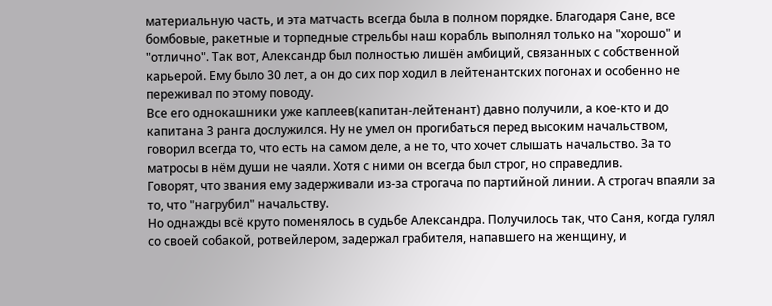материальную часть, и эта матчасть всегда была в полном порядке. Благодаря Сане, все бомбовые, ракетные и торпедные стрельбы наш корабль выполнял только на "хорошо" и "отлично". Так вот, Александр был полностью лишён амбиций, связанных с собственной карьерой. Ему было 30 лет, а он до сих пор ходил в лейтенантских погонах и особенно не переживал по этому поводу.
Все его однокашники уже каплеев(капитан-лейтенант) давно получили, а кое-кто и до капитана 3 ранга дослужился. Ну не умел он прогибаться перед высоким начальством, говорил всегда то, что есть на самом деле, а не то, что хочет слышать начальство. За то матросы в нём души не чаяли. Хотя с ними он всегда был строг, но справедлив.
Говорят, что звания ему задерживали из-за строгача по партийной линии. А строгач впаяли за то, что "нагрубил" начальству.
Но однажды всё круто поменялось в судьбе Александра. Получилось так, что Саня, когда гулял со своей собакой, ротвейлером, задержал грабителя, напавшего на женщину, и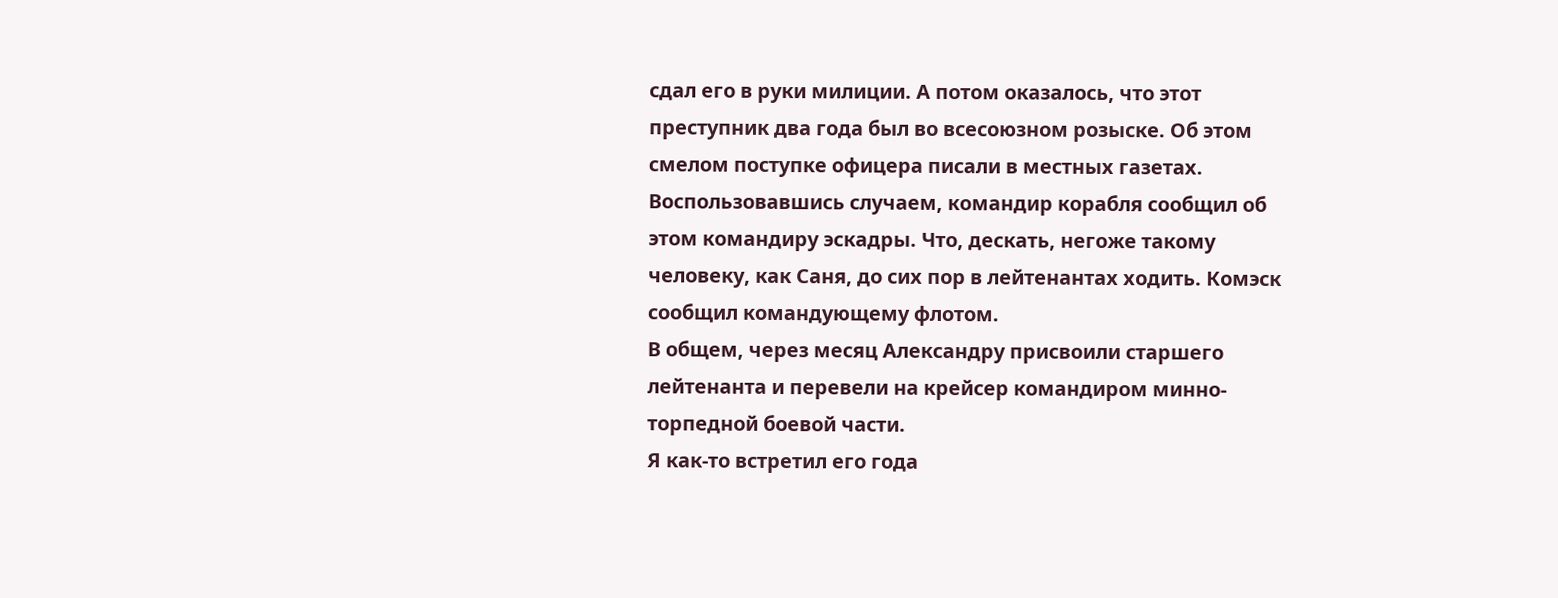сдал его в руки милиции. А потом оказалось, что этот преступник два года был во всесоюзном розыске. Об этом смелом поступке офицера писали в местных газетах. Воспользовавшись случаем, командир корабля сообщил об этом командиру эскадры. Что, дескать, негоже такому человеку, как Саня, до сих пор в лейтенантах ходить. Комэск сообщил командующему флотом.
В общем, через месяц Александру присвоили старшего лейтенанта и перевели на крейсер командиром минно-торпедной боевой части.
Я как-то встретил его года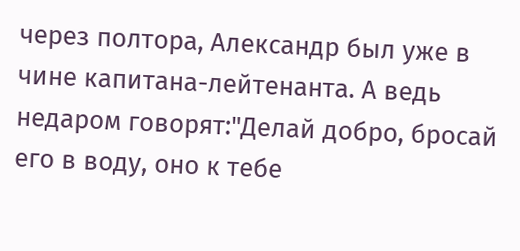через полтора, Александр был уже в чине капитана-лейтенанта. А ведь недаром говорят:"Делай добро, бросай его в воду, оно к тебе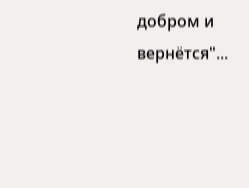добром и вернётся"...